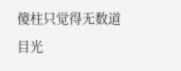傻柱只觉得无数道目光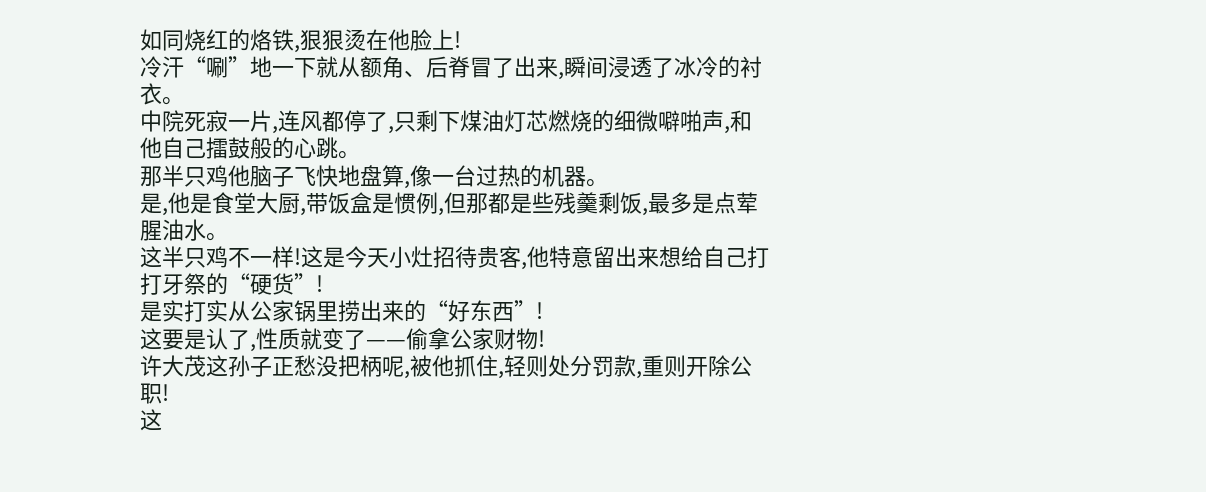如同烧红的烙铁,狠狠烫在他脸上!
冷汗“唰”地一下就从额角、后脊冒了出来,瞬间浸透了冰冷的衬衣。
中院死寂一片,连风都停了,只剩下煤油灯芯燃烧的细微噼啪声,和他自己擂鼓般的心跳。
那半只鸡他脑子飞快地盘算,像一台过热的机器。
是,他是食堂大厨,带饭盒是惯例,但那都是些残羹剩饭,最多是点荤腥油水。
这半只鸡不一样!这是今天小灶招待贵客,他特意留出来想给自己打打牙祭的“硬货”!
是实打实从公家锅里捞出来的“好东西”!
这要是认了,性质就变了——偷拿公家财物!
许大茂这孙子正愁没把柄呢,被他抓住,轻则处分罚款,重则开除公职!
这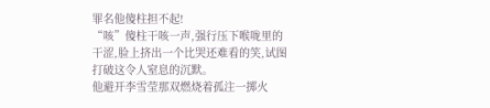罪名他傻柱担不起!
“咳”傻柱干咳一声,强行压下喉咙里的干涩,脸上挤出一个比哭还难看的笑,试图打破这令人窒息的沉默。
他避开李雪莹那双燃烧着孤注一掷火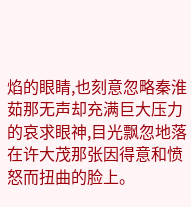焰的眼睛,也刻意忽略秦淮茹那无声却充满巨大压力的哀求眼神,目光飘忽地落在许大茂那张因得意和愤怒而扭曲的脸上。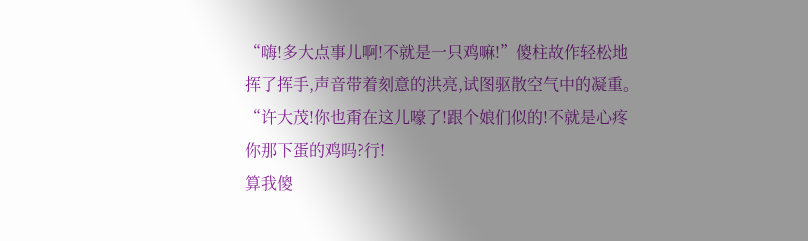“嗨!多大点事儿啊!不就是一只鸡嘛!”傻柱故作轻松地挥了挥手,声音带着刻意的洪亮,试图驱散空气中的凝重。
“许大茂!你也甭在这儿嚎了!跟个娘们似的!不就是心疼你那下蛋的鸡吗?行!
算我傻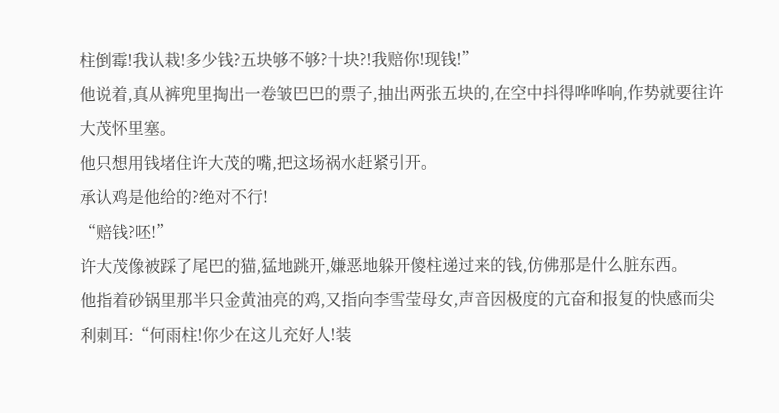柱倒霉!我认栽!多少钱?五块够不够?十块?!我赔你!现钱!”
他说着,真从裤兜里掏出一卷皱巴巴的票子,抽出两张五块的,在空中抖得哗哗响,作势就要往许大茂怀里塞。
他只想用钱堵住许大茂的嘴,把这场祸水赶紧引开。
承认鸡是他给的?绝对不行!
“赔钱?呸!”
许大茂像被踩了尾巴的猫,猛地跳开,嫌恶地躲开傻柱递过来的钱,仿佛那是什么脏东西。
他指着砂锅里那半只金黄油亮的鸡,又指向李雪莹母女,声音因极度的亢奋和报复的快感而尖利刺耳:“何雨柱!你少在这儿充好人!装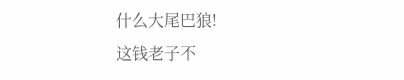什么大尾巴狼!
这钱老子不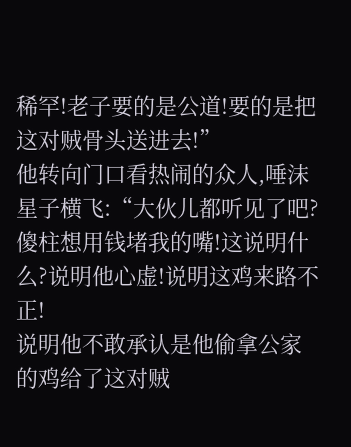稀罕!老子要的是公道!要的是把这对贼骨头送进去!”
他转向门口看热闹的众人,唾沫星子横飞:“大伙儿都听见了吧?傻柱想用钱堵我的嘴!这说明什么?说明他心虚!说明这鸡来路不正!
说明他不敢承认是他偷拿公家的鸡给了这对贼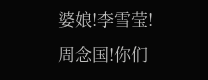婆娘!李雪莹!周念国!你们